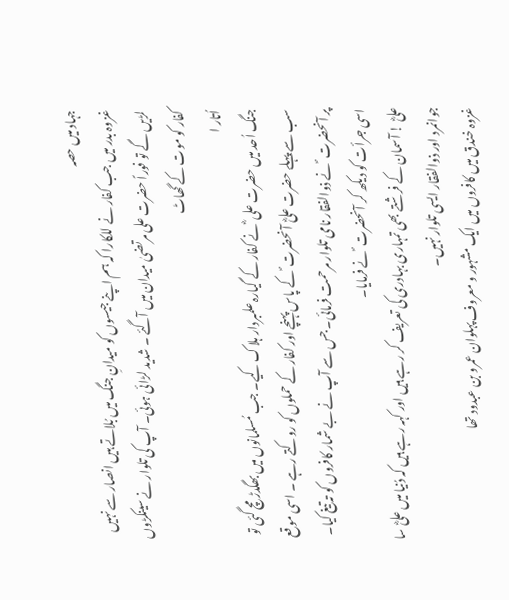جہاد میں حصہ
غزوہ بدر میں جب کفار نے للکارا کہ ہم اپنے جیسوں کو میدانِ جنگ میں بُلاتے ہیں انصار سے نہیں لڑیں گے تو فوراً حضرت علی مرتضیٰ میدان میں آگئے ۔ شدید لڑائی ہوئی۔ آپ کی تلوار نے سینکڑوں کفار کو موت کے گھاٹ
اُتار ا
جنگ اُحد میں حضرت علی ؓ نے کفار کے گیارہ علمبردار ہلاک کیے۔ جب مُسلمانوں میں بھگدڑ مچ گئی تو سب سے پہلے حضرت علیؓ آنحضرت ؐ کے پاس پہنچے اور کفار کے حملوں کو روکتے رہے ۔ اسی موقع پر آنحضرت ؐ نے ذوالفقار نامی تلوار مرحمت فرمائی۔ جس سے آپ نے بے شمار کافروں کو تہ تیغ کیا۔ اسی جرأت کو دیکھ کر آنحضرت ؐ نے فرمایا۔
علیؓ ! آسمان کے فرشتے بھی تمہاری بہادری کی تعریف کر رہے ہیں اور کہہ رہے ہیں کہ دُنیا میں علیؓ سا جوانمرد اور ذوالفقار ایسی تلوار نہیں۔
غزوہ خندق میں کافروں میں ایک مشہور و معروف پہلوان عمرو بن عبدود تھا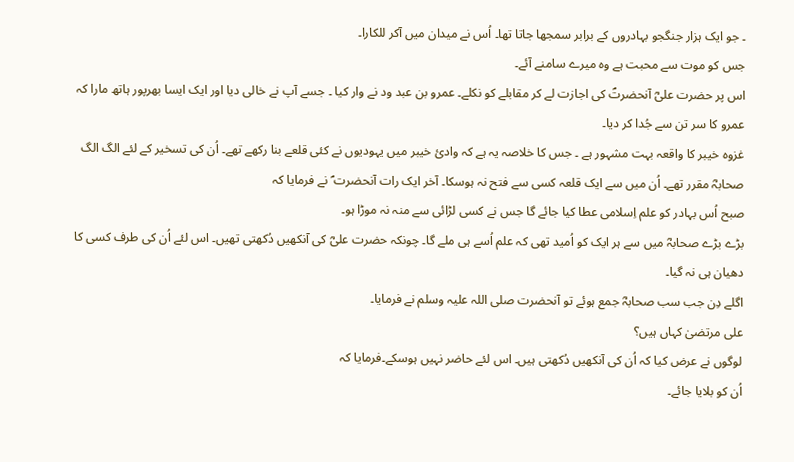۔ جو ایک ہزار جنگجو بہادروں کے برابر سمجھا جاتا تھا۔ اُس نے میدان میں آکر للکارا۔
جس کو موت سے محبت ہے وہ میرے سامنے آئے۔
اس پر حضرت علیؓ آنحضرتؐ کی اجازت لے کر مقابلے کو نکلے۔ عمرو بن عبد ود نے وار کیا ۔ جسے آپ نے خالی دیا اور ایک ایسا بھرپور ہاتھ مارا کہ عمرو کا سر تن سے جُدا کر دیا۔
غزوہ خیبر کا واقعہ بہت مشہور ہے ۔ جس کا خلاصہ یہ ہے کہ وادیٔ خیبر میں یہودیوں نے کئی قلعے بنا رکھے تھے۔ اُن کی تسخیر کے لئے الگ الگ صحابہؓ مقرر تھے۔ اُن میں سے ایک قلعہ کسی سے فتح نہ ہوسکا۔ آخر ایک رات آنحضرت ؐ نے فرمایا کہ
صبح اُس بہادر کو علم اِسلامی عطا کیا جائے گا جس نے کسی لڑائی سے منہ نہ موڑا ہو۔
بڑے بڑے صحابہؓ میں سے ہر ایک کو اُمید تھی کہ علم اُسے ہی ملے گا۔ چونکہ حضرت علیؓ کی آنکھیں دُکھتی تھیں۔ اس لئے اُن کی طرف کسی کا دھیان ہی نہ گیا۔
اگلے دِن جب سب صحابہؓ جمع ہوئے تو آنحضرت صلی اللہ علیہ وسلم نے فرمایا۔
علی مرتضیٰ کہاں ہیں؟
لوگوں نے عرض کیا کہ اُن کی آنکھیں دُکھتی ہیں۔ اس لئے حاضر نہیں ہوسکے۔فرمایا کہ
اُن کو بلایا جائے۔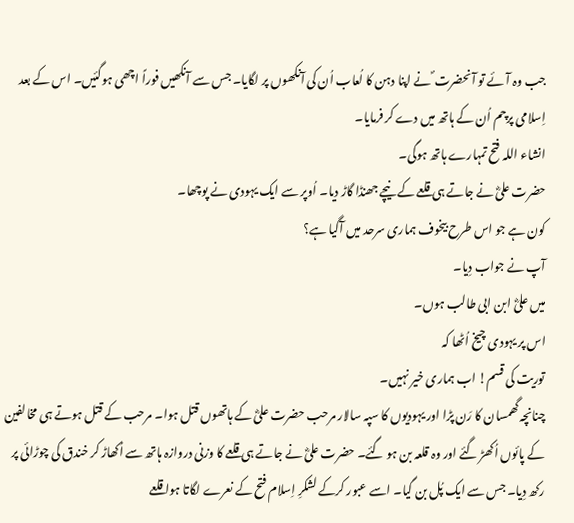جب وہ آئے تو آنحضرت ؐ نے اپنا دہن کا لُعاب اُن کی آنکھوں پر لگایا۔ جس سے آنکھیں فوراً اچھی ہوگئیں۔ اس کے بعد اِسلامی پرچم اُن کے ہاتھ میں دے کر فرمایا۔
انشاء اللہ فتح تمہارے ہاتھ ہوگی۔
حضرت علیؓ نے جاتے ہی قلعے کے نیچے جھنڈا گاڑ دیا۔ اُوپر سے ایک یہودی نے پوچھا۔
کون ہے جو اس طرح بیخوف ہماری سرحد میں آگیا ہے؟
آپ نے جواب دِیا۔
میں علیؓ ابن ابی طالب ہوں۔
اس پر یہودی چیخ اُٹھا کہ
توریت کی قسم! اب ہماری خیر نہیں۔
چنانچہ گھمسان کا رَن پڑا اور یہودیوں کا سپہ سالار مرحب حضرت علیؓ کے ہاتھوں قتل ہوا۔ مرحب کے قتل ہوتے ہی مخالفین کے پائوں اُکھڑ گئے اور وہ قلعہ بن ہو گئے۔ حضرت علیؓ نے جاتے ہی قلعے کا وزنی دروازہ ہاتھ سے اُکھاڑ کر خندق کی چوڑائی پر رکھ دِیا۔ جس سے ایک پُل بن گیا۔ اسے عبور کرکے لشکرِ اِسلام فتح کے نعرے لگاتا ہوا قلعے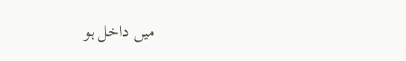میں داخل ہو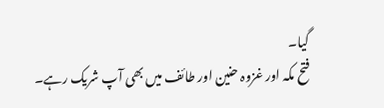گیا۔
فتح مکہ اور غزوہ حنین اور طائف میں بھی آپ شریک رہے۔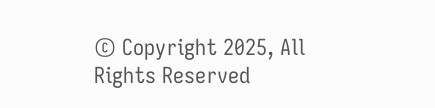© Copyright 2025, All Rights Reserved